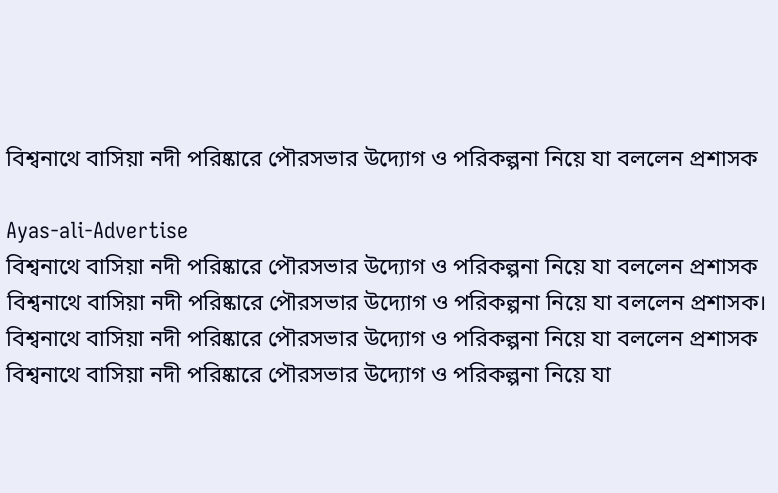বিশ্বনাথে বাসিয়া নদী পরিষ্কারে পৌরসভার উদ্যোগ ও পরিকল্পনা নিয়ে যা বললেন প্রশাসক

Ayas-ali-Advertise
বিশ্বনাথে বাসিয়া নদী পরিষ্কারে পৌরসভার উদ্যোগ ও পরিকল্পনা নিয়ে যা বললেন প্রশাসক
বিশ্বনাথে বাসিয়া নদী পরিষ্কারে পৌরসভার উদ্যোগ ও পরিকল্পনা নিয়ে যা বললেন প্রশাসক।
বিশ্বনাথে বাসিয়া নদী পরিষ্কারে পৌরসভার উদ্যোগ ও পরিকল্পনা নিয়ে যা বললেন প্রশাসক
বিশ্বনাথে বাসিয়া নদী পরিষ্কারে পৌরসভার উদ্যোগ ও পরিকল্পনা নিয়ে যা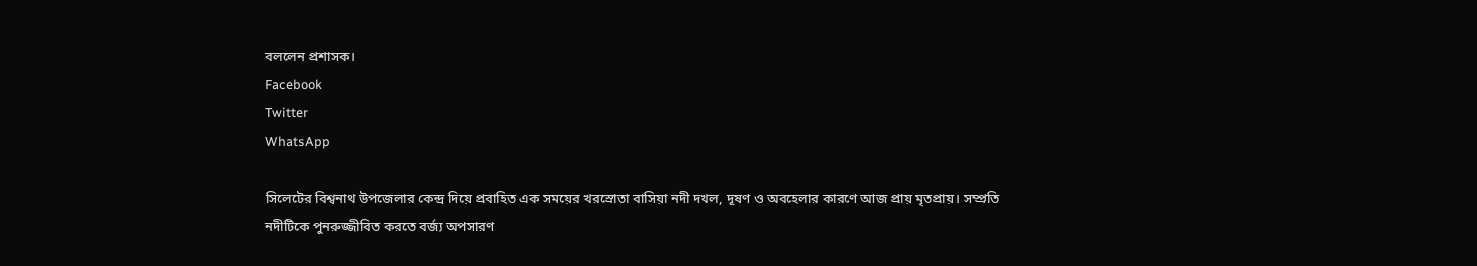বললেন প্রশাসক।
Facebook
Twitter
WhatsApp

সিলেটের বিশ্বনাথ উপজেলার কেন্দ্র দিয়ে প্রবাহিত এক সময়ের খরস্রোতা বাসিয়া নদী দখল, দূষণ ও অবহেলার কারণে আজ প্রায় মৃতপ্রায়। সম্প্রতি নদীটিকে পুনরুজ্জীবিত করতে বর্জ্য অপসারণ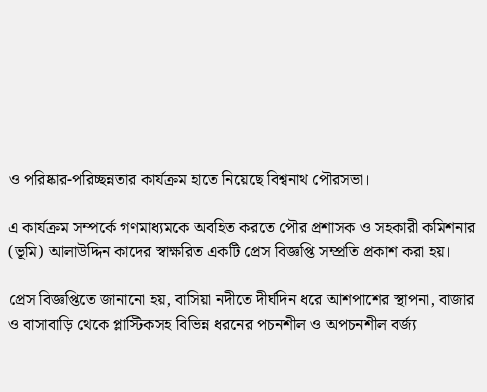ও পরিষ্কার-পরিচ্ছন্নতার কার্যক্রম হাতে নিয়েছে বিশ্বনাথ পৌরসভা।

এ কার্যক্রম সম্পর্কে গণমাধ্যমকে অবহিত করতে পৌর প্রশাসক ও সহকারী কমিশনার (ভূমি) আলাউদ্দিন কাদের স্বাক্ষরিত একটি প্রেস বিজ্ঞপ্তি সম্প্রতি প্রকাশ করা হয়।

প্রেস বিজ্ঞপ্তিতে জানানো হয়, বাসিয়া নদীতে দীর্ঘদিন ধরে আশপাশের স্থাপনা, বাজার ও বাসাবাড়ি থেকে প্লাস্টিকসহ বিভিন্ন ধরনের পচনশীল ও অপচনশীল বর্জ্য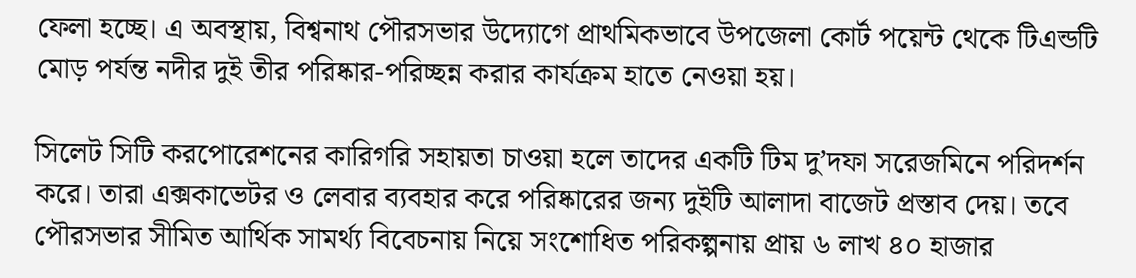ফেলা হচ্ছে। এ অবস্থায়, বিশ্বনাথ পৌরসভার উদ্যোগে প্রাথমিকভাবে উপজেলা কোর্ট পয়েন্ট থেকে টিএন্ডটি মোড় পর্যন্ত নদীর দুই তীর পরিষ্কার-পরিচ্ছন্ন করার কার্যক্রম হাতে নেওয়া হয়।

সিলেট সিটি করপোরেশনের কারিগরি সহায়তা চাওয়া হলে তাদের একটি টিম দু’দফা সরেজমিনে পরিদর্শন করে। তারা এক্সকাভেটর ও লেবার ব্যবহার করে পরিষ্কারের জন্য দুইটি আলাদা বাজেট প্রস্তাব দেয়। তবে পৌরসভার সীমিত আর্থিক সামর্থ্য বিবেচনায় নিয়ে সংশোধিত পরিকল্পনায় প্রায় ৬ লাখ ৪০ হাজার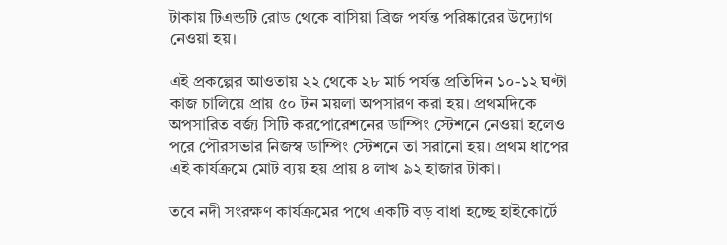টাকায় টিএন্ডটি রোড থেকে বাসিয়া ব্রিজ পর্যন্ত পরিষ্কারের উদ্যোগ নেওয়া হয়।

এই প্রকল্পের আওতায় ২২ থেকে ২৮ মার্চ পর্যন্ত প্রতিদিন ১০-১২ ঘণ্টা কাজ চালিয়ে প্রায় ৫০ টন ময়লা অপসারণ করা হয়। প্রথমদিকে অপসারিত বর্জ্য সিটি করপোরেশনের ডাম্পিং স্টেশনে নেওয়া হলেও পরে পৌরসভার নিজস্ব ডাম্পিং স্টেশনে তা সরানো হয়। প্রথম ধাপের এই কার্যক্রমে মোট ব্যয় হয় প্রায় ৪ লাখ ৯২ হাজার টাকা।

তবে নদী সংরক্ষণ কার্যক্রমের পথে একটি বড় বাধা হচ্ছে হাইকোর্টে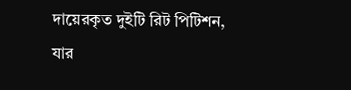দায়েরকৃত দুইটি রিট পিটিশন, যার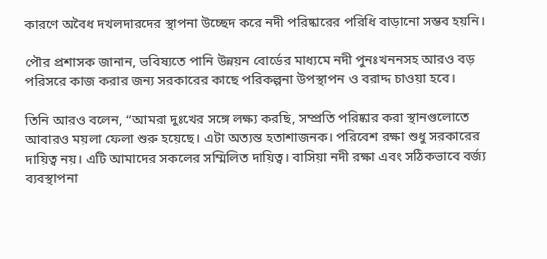কারণে অবৈধ দখলদারদের স্থাপনা উচ্ছেদ করে নদী পরিষ্কারের পরিধি বাড়ানো সম্ভব হয়নি।

পৌর প্রশাসক জানান, ভবিষ্যতে পানি উন্নয়ন বোর্ডের মাধ্যমে নদী পুনঃখননসহ আরও বড় পরিসরে কাজ করার জন্য সরকারের কাছে পরিকল্পনা উপস্থাপন ও বরাদ্দ চাওয়া হবে।

তিনি আরও বলেন, “আমরা দুঃখের সঙ্গে লক্ষ্য করছি, সম্প্রতি পরিষ্কার করা স্থানগুলোতে আবারও ময়লা ফেলা শুরু হয়েছে। এটা অত্যন্ত হতাশাজনক। পরিবেশ রক্ষা শুধু সরকারের দায়িত্ব নয়। এটি আমাদের সকলের সম্মিলিত দায়িত্ব। বাসিয়া নদী রক্ষা এবং সঠিকভাবে বর্জ্য ব্যবস্থাপনা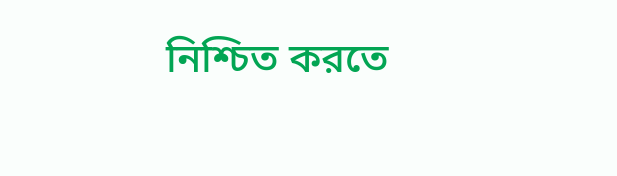নিশ্চিত করতে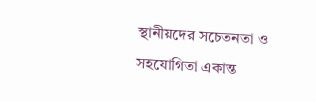স্থানীয়দের সচেতনতা ও সহযোগিতা একান্ত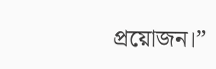প্রয়োজন।”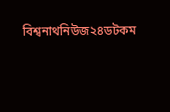বিশ্বনাথনিউজ২৪ডটকম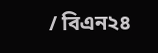/ বিএন২৪